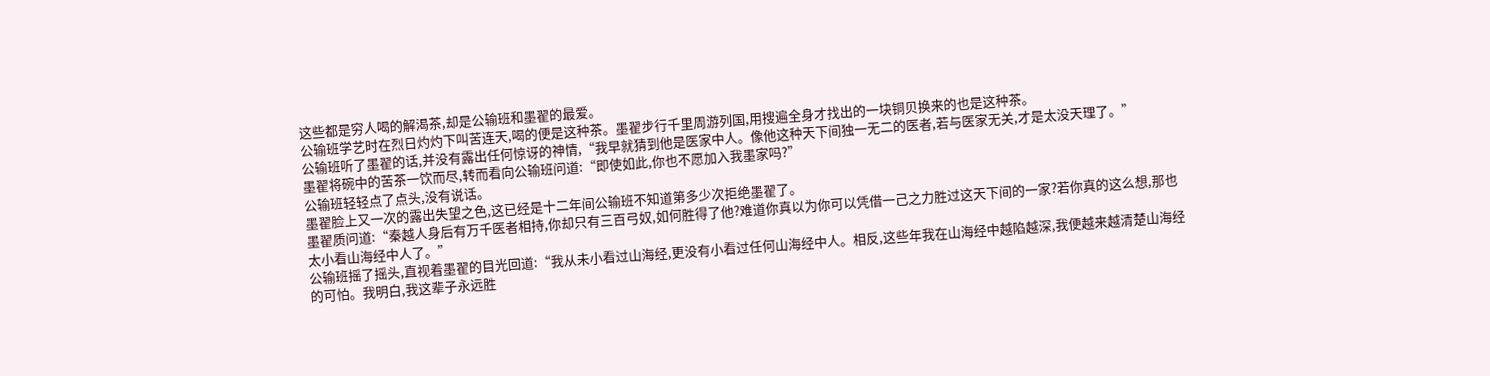这些都是穷人喝的解渴茶,却是公输班和墨翟的最爱。
公输班学艺时在烈日灼灼下叫苦连天,喝的便是这种茶。墨翟步行千里周游列国,用搜遍全身才找出的一块铜贝换来的也是这种茶。
公输班听了墨翟的话,并没有露出任何惊讶的神情,“我早就猜到他是医家中人。像他这种天下间独一无二的医者,若与医家无关,才是太没天理了。”
墨翟将碗中的苦茶一饮而尽,转而看向公输班问道:“即使如此,你也不愿加入我墨家吗?”
公输班轻轻点了点头,没有说话。
墨翟脸上又一次的露出失望之色,这已经是十二年间公输班不知道第多少次拒绝墨翟了。
墨翟质问道:“秦越人身后有万千医者相持,你却只有三百弓奴,如何胜得了他?难道你真以为你可以凭借一己之力胜过这天下间的一家?若你真的这么想,那也太小看山海经中人了。”
公输班摇了摇头,直视着墨翟的目光回道:“我从未小看过山海经,更没有小看过任何山海经中人。相反,这些年我在山海经中越陷越深,我便越来越清楚山海经的可怕。我明白,我这辈子永远胜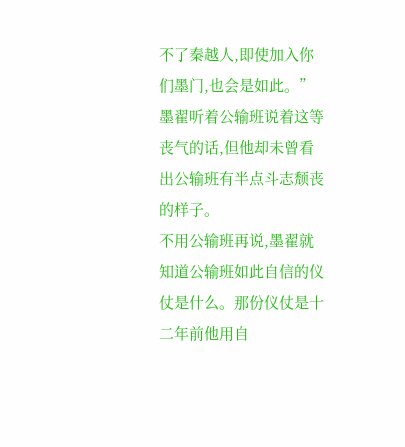不了秦越人,即使加入你们墨门,也会是如此。”
墨翟听着公输班说着这等丧气的话,但他却未曾看出公输班有半点斗志颓丧的样子。
不用公输班再说,墨翟就知道公输班如此自信的仪仗是什么。那份仪仗是十二年前他用自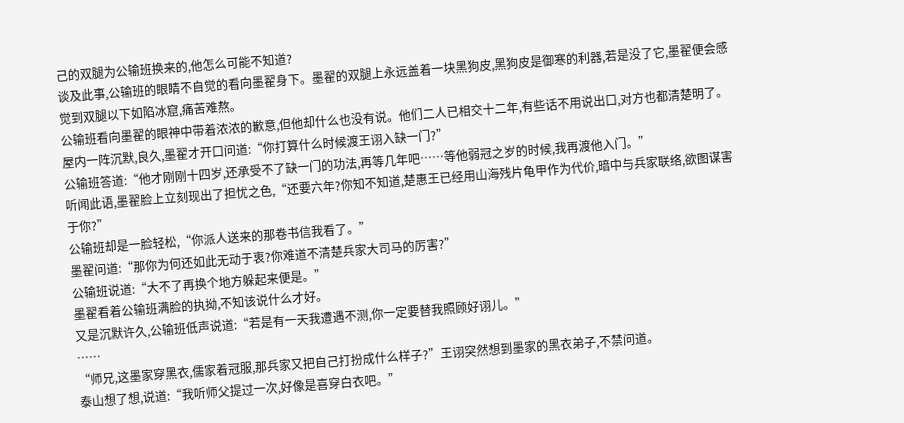己的双腿为公输班换来的,他怎么可能不知道?
谈及此事,公输班的眼睛不自觉的看向墨翟身下。墨翟的双腿上永远盖着一块黑狗皮,黑狗皮是御寒的利器,若是没了它,墨翟便会感觉到双腿以下如陷冰窟,痛苦难熬。
公输班看向墨翟的眼神中带着浓浓的歉意,但他却什么也没有说。他们二人已相交十二年,有些话不用说出口,对方也都清楚明了。
屋内一阵沉默,良久,墨翟才开口问道:“你打算什么时候渡王诩入缺一门?”
公输班答道:“他才刚刚十四岁,还承受不了缺一门的功法,再等几年吧……等他弱冠之岁的时候,我再渡他入门。”
听闻此语,墨翟脸上立刻现出了担忧之色,“还要六年?你知不知道,楚惠王已经用山海残片龟甲作为代价,暗中与兵家联络,欲图谋害于你?”
公输班却是一脸轻松,“你派人送来的那卷书信我看了。”
墨翟问道:“那你为何还如此无动于衷?你难道不清楚兵家大司马的厉害?”
公输班说道:“大不了再换个地方躲起来便是。”
墨翟看着公输班满脸的执拗,不知该说什么才好。
又是沉默许久,公输班低声说道:“若是有一天我遭遇不测,你一定要替我照顾好诩儿。”
……
“师兄,这墨家穿黑衣,儒家着冠服,那兵家又把自己打扮成什么样子?”王诩突然想到墨家的黑衣弟子,不禁问道。
泰山想了想,说道:“我听师父提过一次,好像是喜穿白衣吧。”